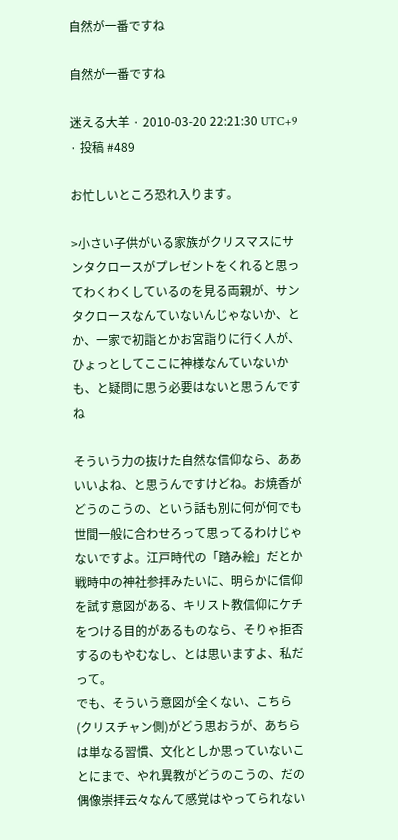自然が一番ですね

自然が一番ですね

迷える大羊 · 2010-03-20 22:21:30 UTC+9 · 投稿 #489

お忙しいところ恐れ入ります。

>小さい子供がいる家族がクリスマスにサンタクロースがプレゼントをくれると思ってわくわくしているのを見る両親が、サンタクロースなんていないんじゃないか、とか、一家で初詣とかお宮詣りに行く人が、ひょっとしてここに神様なんていないかも、と疑問に思う必要はないと思うんですね

そういう力の抜けた自然な信仰なら、ああいいよね、と思うんですけどね。お焼香がどうのこうの、という話も別に何が何でも世間一般に合わせろって思ってるわけじゃないですよ。江戸時代の「踏み絵」だとか戦時中の神社参拝みたいに、明らかに信仰を試す意図がある、キリスト教信仰にケチをつける目的があるものなら、そりゃ拒否するのもやむなし、とは思いますよ、私だって。
でも、そういう意図が全くない、こちら(クリスチャン側)がどう思おうが、あちらは単なる習慣、文化としか思っていないことにまで、やれ異教がどうのこうの、だの偶像崇拝云々なんて感覚はやってられない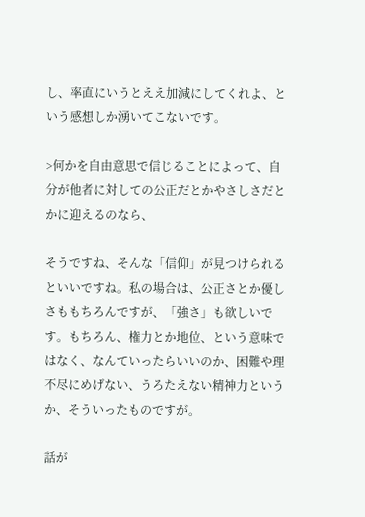し、率直にいうとええ加減にしてくれよ、という感想しか湧いてこないです。

>何かを自由意思で信じることによって、自分が他者に対しての公正だとかやさしさだとかに迎えるのなら、

そうですね、そんな「信仰」が見つけられるといいですね。私の場合は、公正さとか優しさももちろんですが、「強さ」も欲しいです。もちろん、権力とか地位、という意味ではなく、なんていったらいいのか、困難や理不尽にめげない、うろたえない精神力というか、そういったものですが。

話が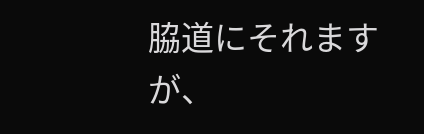脇道にそれますが、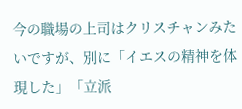今の職場の上司はクリスチャンみたいですが、別に「イエスの精神を体現した」「立派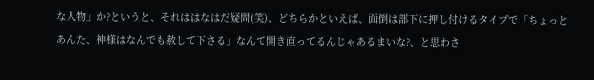な人物」か?というと、それははなはだ疑問(笑)、どちらかといえば、面倒は部下に押し付けるタイプで「ちょっとあんた、神様はなんでも赦して下さる」なんて開き直ってるんじゃあるまいな?、と思わさ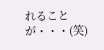れることが・・・(笑)